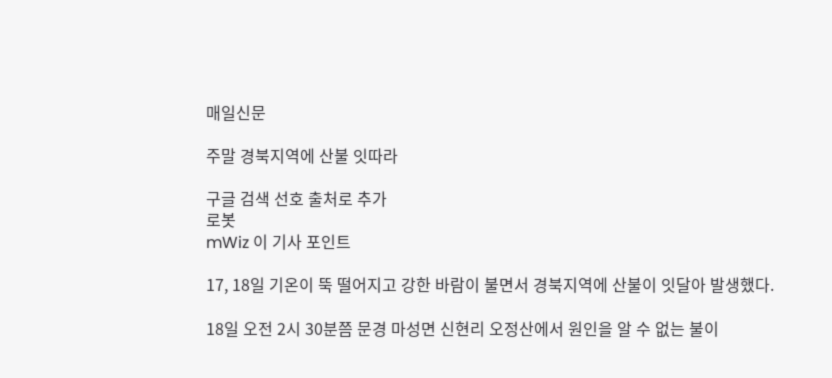매일신문

주말 경북지역에 산불 잇따라

구글 검색 선호 출처로 추가
로봇
mWiz 이 기사 포인트

17, 18일 기온이 뚝 떨어지고 강한 바람이 불면서 경북지역에 산불이 잇달아 발생했다.

18일 오전 2시 30분쯤 문경 마성면 신현리 오정산에서 원인을 알 수 없는 불이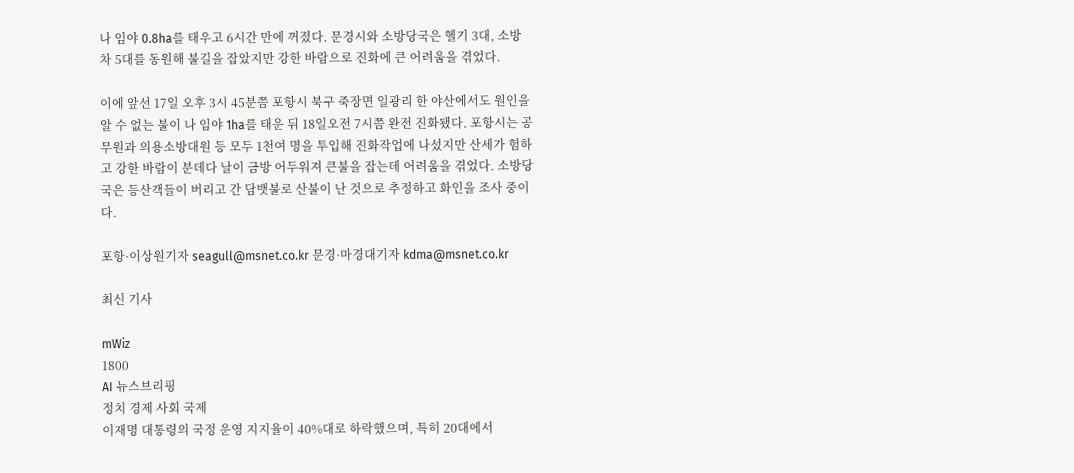나 임야 0.8ha를 태우고 6시간 만에 꺼졌다. 문경시와 소방당국은 헬기 3대, 소방차 5대를 동원해 불길을 잡았지만 강한 바람으로 진화에 큰 어려움을 겪었다.

이에 앞선 17일 오후 3시 45분쯤 포항시 북구 죽장면 일광리 한 야산에서도 원인을 알 수 없는 불이 나 임야 1ha를 태운 뒤 18일오전 7시쯤 완전 진화됐다. 포항시는 공무원과 의용소방대원 등 모두 1천여 명을 투입해 진화작업에 나섰지만 산세가 험하고 강한 바람이 분데다 날이 금방 어두워져 큰불을 잡는데 어려움을 겪었다. 소방당국은 등산객들이 버리고 간 담뱃불로 산불이 난 것으로 추정하고 화인을 조사 중이다.

포항·이상원기자 seagull@msnet.co.kr 문경·마경대기자 kdma@msnet.co.kr

최신 기사

mWiz
1800
AI 뉴스브리핑
정치 경제 사회 국제
이재명 대통령의 국정 운영 지지율이 40%대로 하락했으며, 특히 20대에서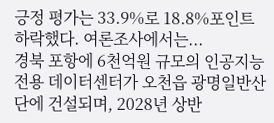긍정 평가는 33.9%로 18.8%포인트 하락했다. 여론조사에서는...
경북 포항에 6천억원 규모의 인공지능 전용 데이터센터가 오천읍 광명일반산단에 건설되며, 2028년 상반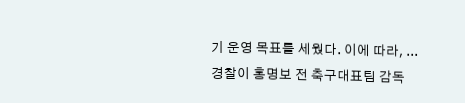기 운영 목표를 세웠다. 이에 따라, ...
경찰이 홍명보 전 축구대표팀 감독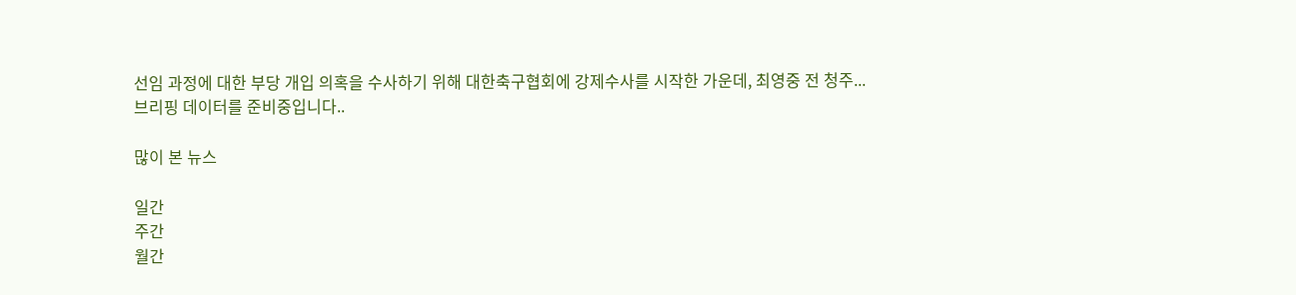선임 과정에 대한 부당 개입 의혹을 수사하기 위해 대한축구협회에 강제수사를 시작한 가운데, 최영중 전 청주...
브리핑 데이터를 준비중입니다..

많이 본 뉴스

일간
주간
월간